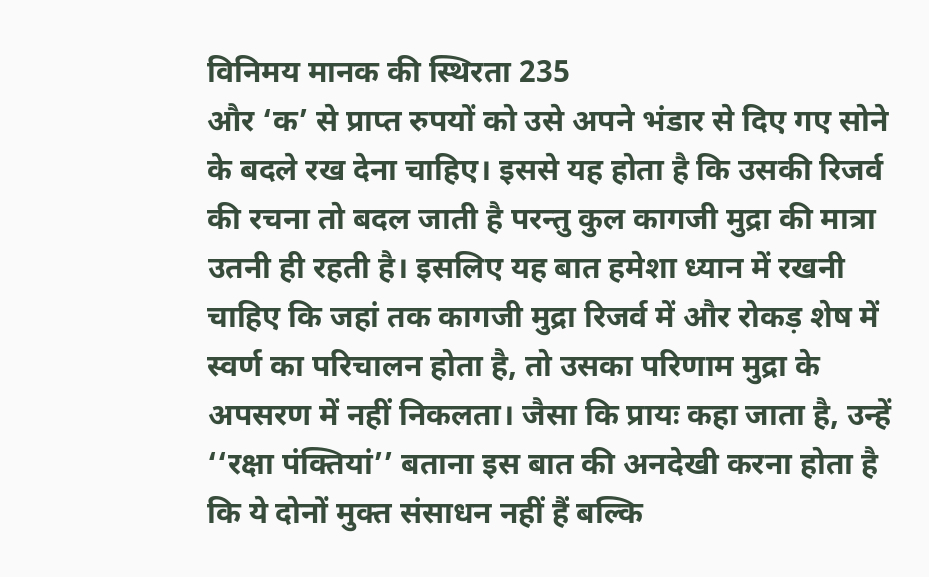विनिमय मानक की स्थिरता 235
और ‘क’ से प्राप्त रुपयों को उसे अपने भंडार से दिए गए सोने के बदले रख देना चाहिए। इससे यह होता है कि उसकी रिजर्व की रचना तो बदल जाती है परन्तु कुल कागजी मुद्रा की मात्रा उतनी ही रहती है। इसलिए यह बात हमेशा ध्यान में रखनी चाहिए कि जहां तक कागजी मुद्रा रिजर्व में और रोकड़ शेष में स्वर्ण का परिचालन होता है, तो उसका परिणाम मुद्रा के अपसरण में नहीं निकलता। जैसा कि प्रायः कहा जाता है, उन्हें ‘‘रक्षा पंक्तियां’’ बताना इस बात की अनदेखी करना होता है कि ये दोनों मुक्त संसाधन नहीं हैं बल्कि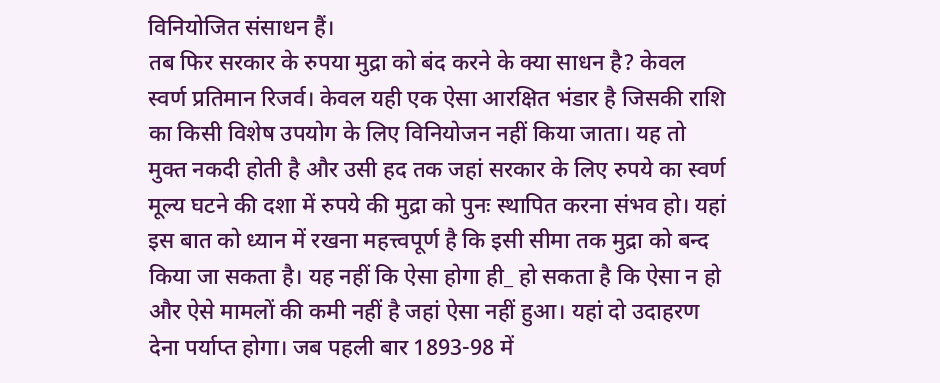विनियोजित संसाधन हैं।
तब फिर सरकार के रुपया मुद्रा को बंद करने के क्या साधन है? केवल स्वर्ण प्रतिमान रिजर्व। केवल यही एक ऐसा आरक्षित भंडार है जिसकी राशि का किसी विशेष उपयोग के लिए विनियोजन नहीं किया जाता। यह तो मुक्त नकदी होती है और उसी हद तक जहां सरकार के लिए रुपये का स्वर्ण मूल्य घटने की दशा में रुपये की मुद्रा को पुनः स्थापित करना संभव हो। यहां इस बात को ध्यान में रखना महत्त्वपूर्ण है कि इसी सीमा तक मुद्रा को बन्द किया जा सकता है। यह नहीं कि ऐसा होगा ही_ हो सकता है कि ऐसा न हो और ऐसे मामलों की कमी नहीं है जहां ऐसा नहीं हुआ। यहां दो उदाहरण देना पर्याप्त होगा। जब पहली बार 1893-98 में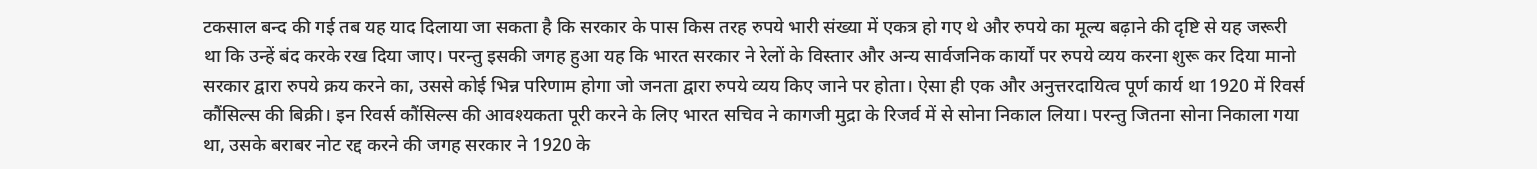टकसाल बन्द की गई तब यह याद दिलाया जा सकता है कि सरकार के पास किस तरह रुपये भारी संख्या में एकत्र हो गए थे और रुपये का मूल्य बढ़ाने की दृष्टि से यह जरूरी था कि उन्हें बंद करके रख दिया जाए। परन्तु इसकी जगह हुआ यह कि भारत सरकार ने रेलों के विस्तार और अन्य सार्वजनिक कार्यों पर रुपये व्यय करना शुरू कर दिया मानो सरकार द्वारा रुपये क्रय करने का, उससे कोई भिन्न परिणाम होगा जो जनता द्वारा रुपये व्यय किए जाने पर होता। ऐसा ही एक और अनुत्तरदायित्व पूर्ण कार्य था 1920 में रिवर्स कौंसिल्स की बिक्री। इन रिवर्स कौंसिल्स की आवश्यकता पूरी करने के लिए भारत सचिव ने कागजी मुद्रा के रिजर्व में से सोना निकाल लिया। परन्तु जितना सोना निकाला गया था, उसके बराबर नोट रद्द करने की जगह सरकार ने 1920 के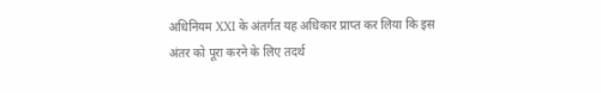अधिनियम XXI के अंतर्गत यह अधिकार प्राप्त कर लिया कि इस अंतर को पूरा करने के लिए तदर्थ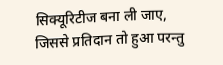सिक्यूरिटीज बना ली जाए, जिससे प्रतिदान तो हुआ परन्तु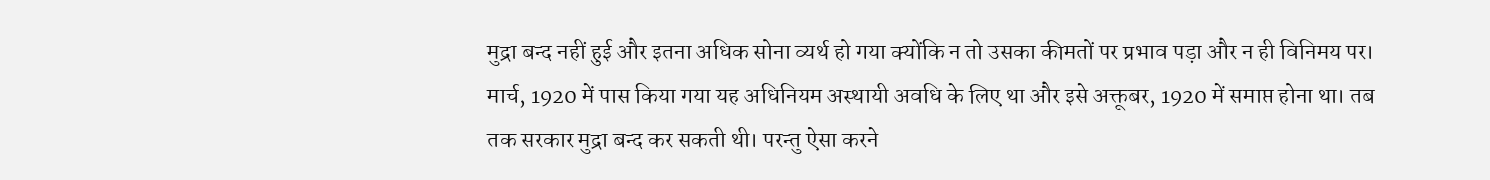मुद्रा बन्द नहीं हुई और इतना अधिक सोना व्यर्थ हो गया क्योंकि न तो उसका कीमतों पर प्रभाव पड़ा और न ही विनिमय पर। मार्च, 1920 में पास किया गया यह अधिनियम अस्थायी अवधि के लिए था और इसे अक्तूबर, 1920 में समाप्त होना था। तब तक सरकार मुद्रा बन्द कर सकती थी। परन्तु ऐसा करने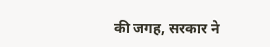की जगह, सरकार ने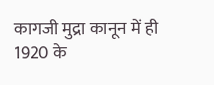कागजी मुद्रा कानून में ही 1920 के